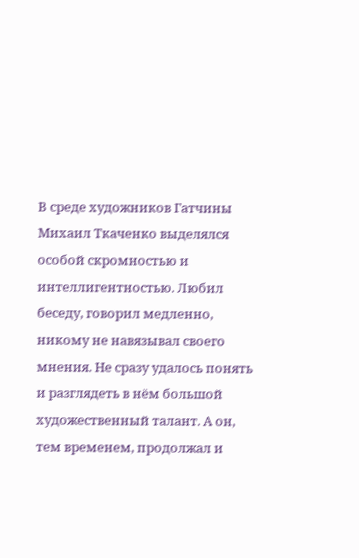В среде художников Гатчины Михаил Ткаченко выделялся особой скромностью и интеллигентностью. Любил беседу, говорил медленно, никому не навязывал своего мнения. Не сразу удалось понять и разглядеть в нём большой художественный талант. А он, тем временем, продолжал и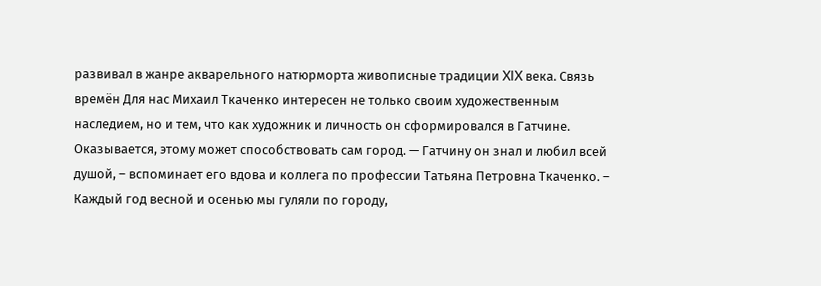развивал в жанре акварельного натюрморта живописные традиции XIX века. Связь времён Для нас Михаил Ткаченко интересен не только своим художественным наследием, но и тем, что как художник и личность он сформировался в Гатчине. Оказывается, этому может способствовать сам город. — Гатчину он знал и любил всей душой, – вспоминает его вдова и коллега по профессии Татьяна Петровна Ткаченко. – Каждый год весной и осенью мы гуляли по городу,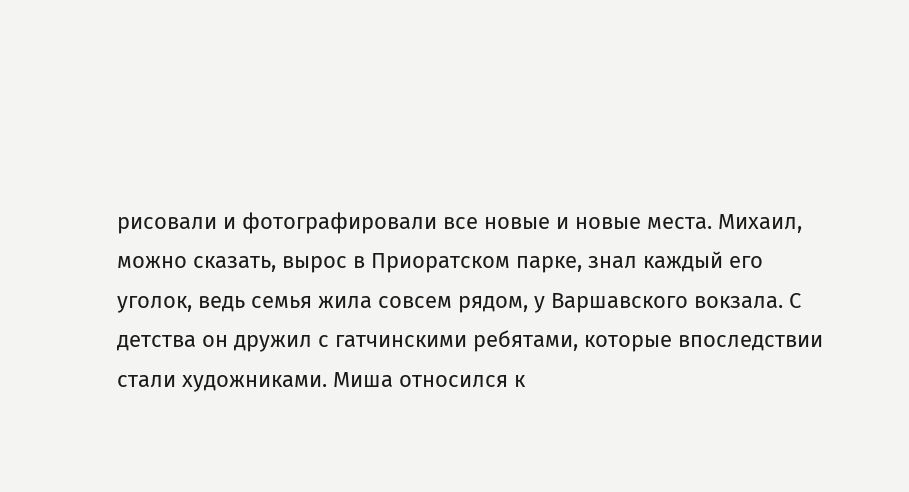рисовали и фотографировали все новые и новые места. Михаил, можно сказать, вырос в Приоратском парке, знал каждый его уголок, ведь семья жила совсем рядом, у Варшавского вокзала. С детства он дружил с гатчинскими ребятами, которые впоследствии стали художниками. Миша относился к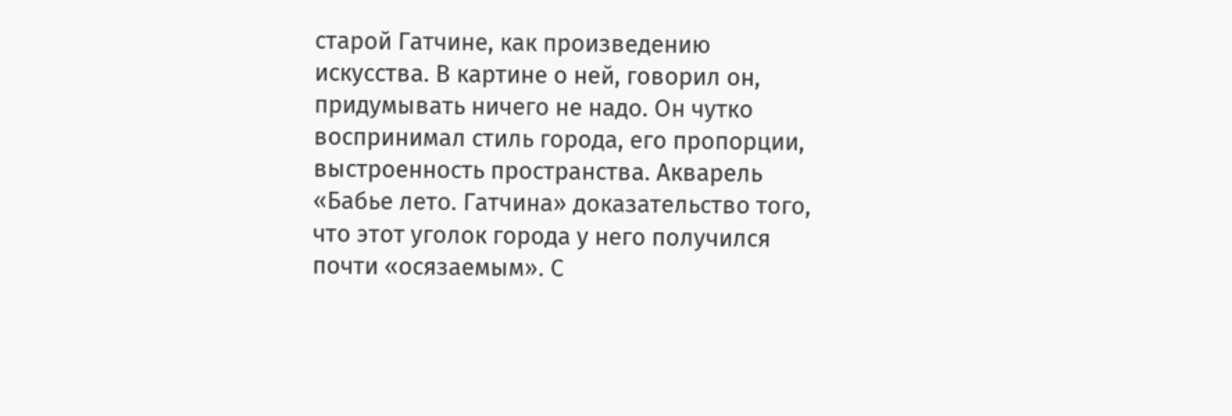старой Гатчине, как произведению искусства. В картине о ней, говорил он, придумывать ничего не надо. Он чутко воспринимал стиль города, его пропорции, выстроенность пространства. Акварель «Бабье лето. Гатчина» доказательство того, что этот уголок города у него получился почти «осязаемым». С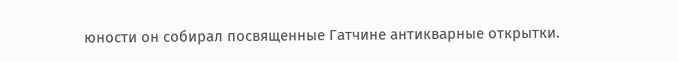юности он собирал посвященные Гатчине антикварные открытки.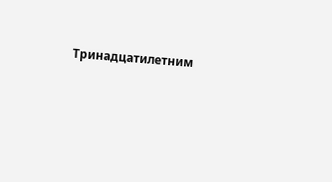Тринадцатилетним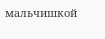мальчишкой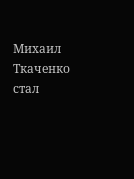Михаил Ткаченко стал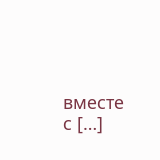вместе с […]